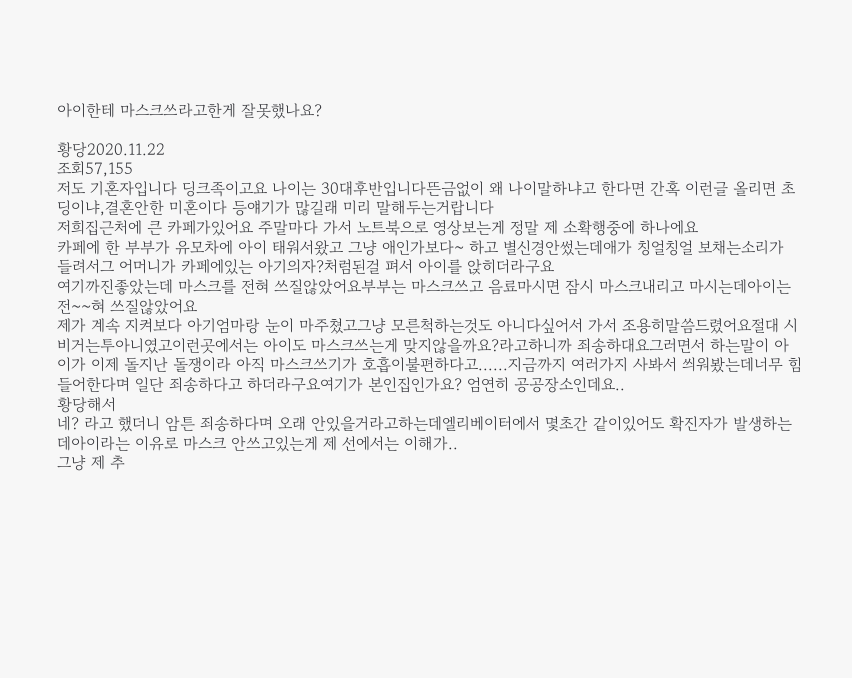아이한테 마스크쓰라고한게 잘못했나요?

황당2020.11.22
조회57,155
저도 기혼자입니다 딩크족이고요 나이는 30대후반입니다뜬금없이 왜 나이말하냐고 한다면 간혹 이런글 올리면 초딩이냐,결혼안한 미혼이다 등얘기가 많길래 미리 말해두는거랍니다
저희집근처에 큰 카페가있어요 주말마다 가서 노트북으로 영상보는게 정말 제 소확행중에 하나에요
카페에 한 부부가 유모차에 아이 태워서왔고 그냥 애인가보다~ 하고 별신경안썼는데애가 칭얼칭얼 보채는소리가 들려서그 어머니가 카페에있는 아기의자?처럼된걸 펴서 아이를 앉히더라구요
여기까진좋았는데 마스크를 전혀 쓰질않았어요부부는 마스크쓰고 음료마시면 잠시 마스크내리고 마시는데아이는 전~~혀 쓰질않았어요
제가 계속 지켜보다 아기엄마랑 눈이 마주쳤고그냥 모른척하는것도 아니다싶어서 가서 조용히말씀드렸어요절대 시비거는투아니였고이런곳에서는 아이도 마스크쓰는게 맞지않을까요?라고하니까 죄송하대요그러면서 하는말이 아이가 이제 돌지난 돌쟁이라 아직 마스크쓰기가 호흡이불편하다고......지금까지 여러가지 사봐서 씌워봤는데너무 힘들어한다며 일단 죄송하다고 하더라구요여기가 본인집인가요? 엄연히 공공장소인데요..
황당해서
네? 라고 했더니 암튼 죄송하다며 오래 안있을거라고하는데엘리베이터에서 몇초간 같이있어도 확진자가 발생하는데아이라는 이유로 마스크 안쓰고있는게 제 선에서는 이해가..
그냥 제 추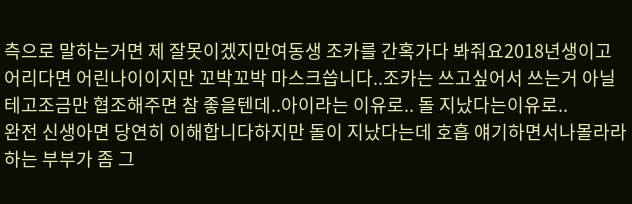측으로 말하는거면 제 잘못이겠지만여동생 조카를 간혹가다 봐줘요2018년생이고 어리다면 어린나이이지만 꼬박꼬박 마스크씁니다..조카는 쓰고싶어서 쓰는거 아닐테고조금만 협조해주면 참 좋을텐데..아이라는 이유로.. 돌 지났다는이유로..
완전 신생아면 당연히 이해합니다하지만 돌이 지났다는데 호흡 얘기하면서나몰라라 하는 부부가 좀 그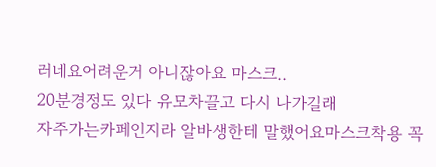러네요어려운거 아니잖아요 마스크..
20분경정도 있다 유모차끌고 다시 나가길래
자주가는카페인지라 알바생한테 말했어요마스크착용 꼭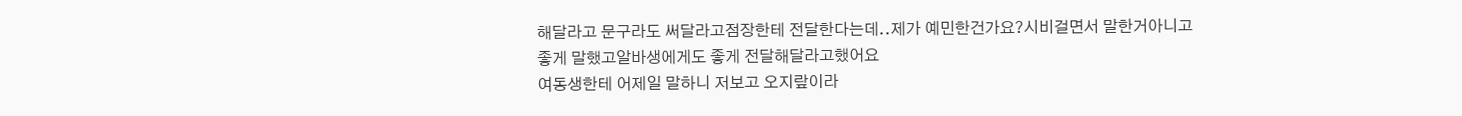해달라고 문구라도 써달라고점장한테 전달한다는데..제가 예민한건가요?시비걸면서 말한거아니고 좋게 말했고알바생에게도 좋게 전달해달라고했어요
여동생한테 어제일 말하니 저보고 오지랖이라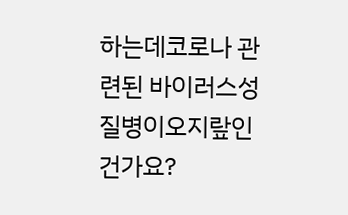하는데코로나 관련된 바이러스성 질병이오지랖인건가요?